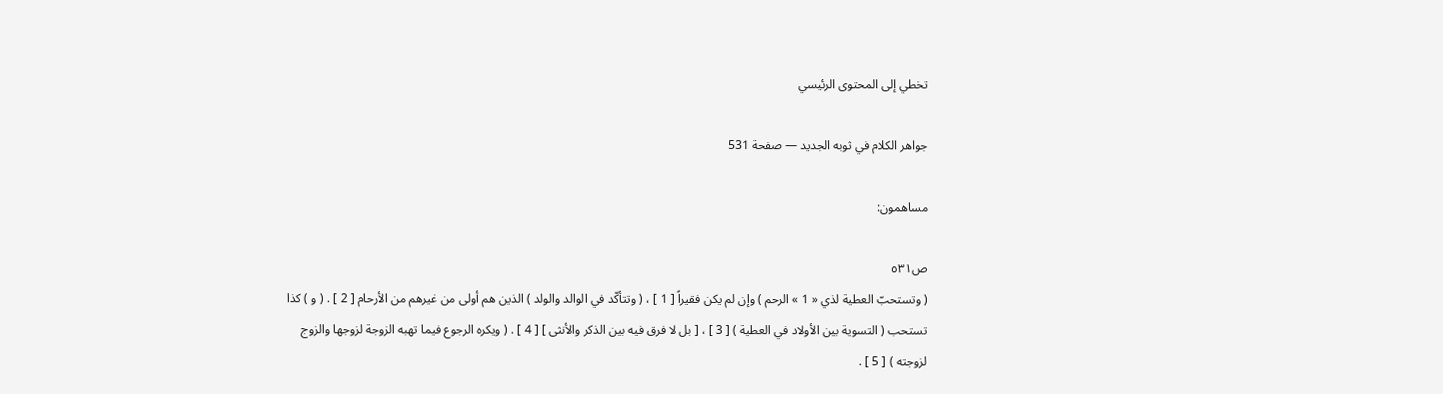تخطي إلى المحتوى الرئيسي

جواهر الكلام في ثوبه الجديد — صفحة 531

مساهمون:

ص٥٣١
( وتستحبّ العطية لذي « 1 » الرحم ) وإن لم يكن فقيراً [ 1 ] ، ( وتتأكّد في الوالد والولد ) الذين هم أولى من غيرهم من الأرحام [ 2 ] . ( و ) كذا تستحب ( التسوية بين الأولاد في العطية ) [ 3 ] ، [ بل لا فرق فيه بين الذكر والأنثى ] [ 4 ] . ( ويكره الرجوع فيما تهبه الزوجة لزوجها والزوج لزوجته ) [ 5 ] .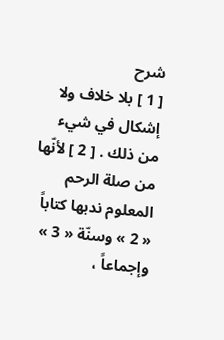شرح
[ 1 ] بلا خلاف ولا إشكال في شيء من ذلك . [ 2 ] لأنّها من صلة الرحم المعلوم ندبها كتاباً « 2 » وسنّة « 3 » وإجماعاً ،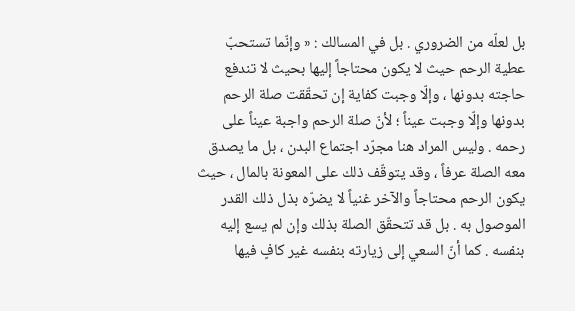بل لعلّه من الضروري . بل في المسالك : « وإنّما تستحبّ عطية الرحم حيث لا يكون محتاجاً إليها بحيث لا تندفع حاجته بدونها ، وإلّا وجبت كفاية إن تحقّقت صلة الرحم بدونها وإلّا وجبت عيناً ؛ لأنّ صلة الرحم واجبة عيناً على رحمه . وليس المراد هنا مجرّد اجتماع البدن ، بل ما يصدق معه الصلة عرفاً ، وقد يتوقّف ذلك على المعونة بالمال ، حيث يكون الرحم محتاجاً والآخر غنياً لا يضرّه بذل ذلك القدر الموصول به . بل قد تتحقّق الصلة بذلك وإن لم يسع إليه بنفسه . كما أنّ السعي إلى زيارته بنفسه غير كافٍ فيها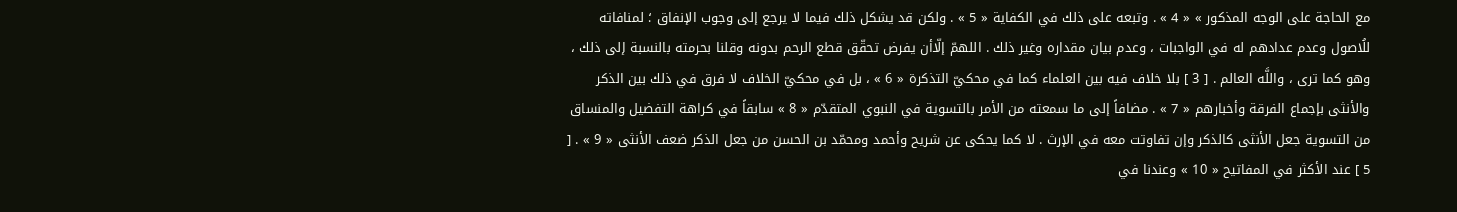مع الحاجة على الوجه المذكور » « 4 » . وتبعه على ذلك في الكفاية « 5 » . ولكن قد يشكل ذلك فيما لا يرجع إلى وجوب الإنفاق ؛ لمنافاته للُاصول وعدم عدادهم له في الواجبات ، وعدم بيان مقداره وغير ذلك . اللهمّ إلّاأن يفرض تحقّق قطع الرحم بدونه وقلنا بحرمته بالنسبة إلى ذلك ، وهو كما ترى ، واللَّه العالم . [ 3 ] بلا خلاف فيه بين العلماء كما في محكيّ التذكرة « 6 » ، بل في محكيّ الخلاف لا فرق في ذلك بين الذكر والأنثى بإجماع الفرقة وأخبارهم « 7 » . مضافاً إلى ما سمعته من الأمر بالتسوية في النبوي المتقدّم « 8 » سابقاً في كراهة التفضيل والمنساق من التسوية جعل الأنثى كالذكر وإن تفاوتت معه في الإرث . لا كما يحكى عن شريح وأحمد ومحمّد بن الحسن من جعل الذكر ضعف الأنثى « 9 » . [ 5 ] عند الأكثر في المفاتيح « 10 » وعندنا في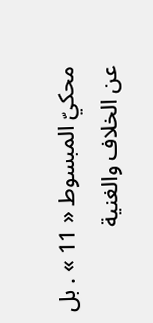محكيّ المبسوط « 11 » . بل عن الخلاف والغنية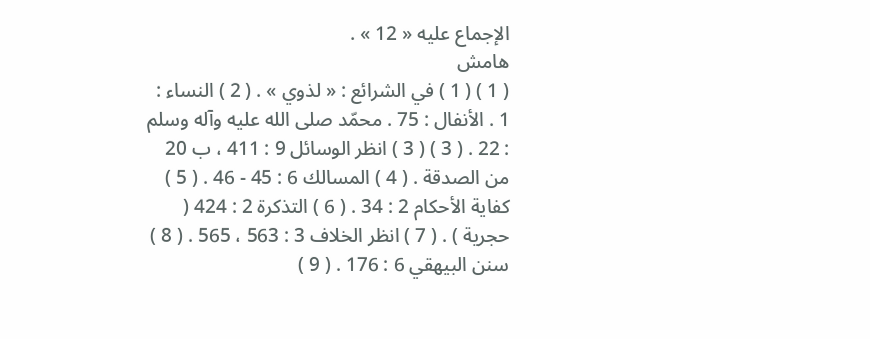الإجماع عليه « 12 » .
هامش
( 1 ) ( 1 ) في الشرائع : « لذوي » . ( 2 ) النساء : 1 . الأنفال : 75 . محمّد صلى الله عليه وآله وسلم : 22 . ( 3 ) ( 3 ) انظر الوسائل 9 : 411 ، ب 20 من الصدقة . ( 4 ) المسالك 6 : 45 - 46 . ( 5 ) كفاية الأحكام 2 : 34 . ( 6 ) التذكرة 2 : 424 ( حجرية ) . ( 7 ) انظر الخلاف 3 : 563 ، 565 . ( 8 ) سنن البيهقي 6 : 176 . ( 9 )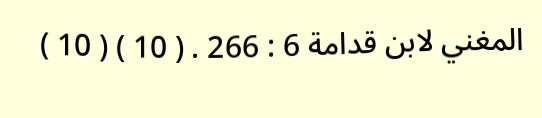المغني لابن قدامة 6 : 266 . ( 10 ) ( 10 )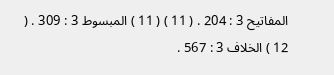المفاتيح 3 : 204 . ( 11 ) ( 11 ) المبسوط 3 : 309 . ( 12 ) الخلاف 3 : 567 .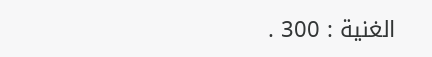الغنية : 300 .